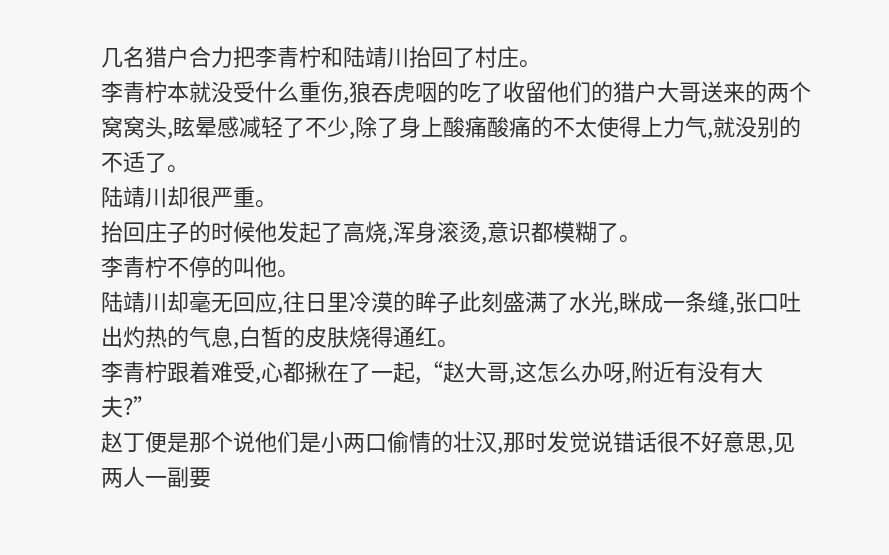几名猎户合力把李青柠和陆靖川抬回了村庄。
李青柠本就没受什么重伤,狼吞虎咽的吃了收留他们的猎户大哥送来的两个窝窝头,眩晕感减轻了不少,除了身上酸痛酸痛的不太使得上力气,就没别的不适了。
陆靖川却很严重。
抬回庄子的时候他发起了高烧,浑身滚烫,意识都模糊了。
李青柠不停的叫他。
陆靖川却毫无回应,往日里冷漠的眸子此刻盛满了水光,眯成一条缝,张口吐出灼热的气息,白皙的皮肤烧得通红。
李青柠跟着难受,心都揪在了一起,“赵大哥,这怎么办呀,附近有没有大夫?”
赵丁便是那个说他们是小两口偷情的壮汉,那时发觉说错话很不好意思,见两人一副要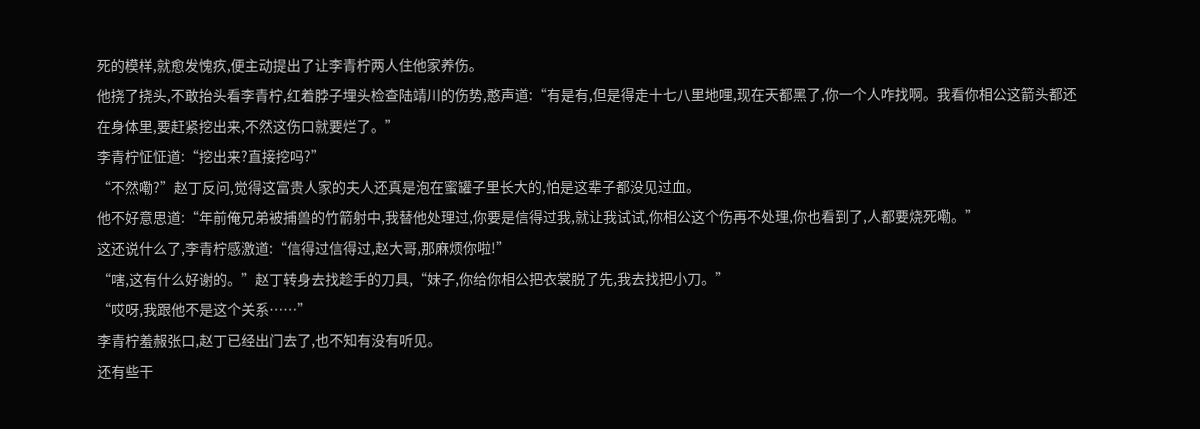死的模样,就愈发愧疚,便主动提出了让李青柠两人住他家养伤。
他挠了挠头,不敢抬头看李青柠,红着脖子埋头检查陆靖川的伤势,憨声道:“有是有,但是得走十七八里地哩,现在天都黑了,你一个人咋找啊。我看你相公这箭头都还在身体里,要赶紧挖出来,不然这伤口就要烂了。”
李青柠怔怔道:“挖出来?直接挖吗?”
“不然嘞?”赵丁反问,觉得这富贵人家的夫人还真是泡在蜜罐子里长大的,怕是这辈子都没见过血。
他不好意思道:“年前俺兄弟被捕兽的竹箭射中,我替他处理过,你要是信得过我,就让我试试,你相公这个伤再不处理,你也看到了,人都要烧死嘞。”
这还说什么了,李青柠感激道:“信得过信得过,赵大哥,那麻烦你啦!”
“嗐,这有什么好谢的。”赵丁转身去找趁手的刀具,“妹子,你给你相公把衣裳脱了先,我去找把小刀。”
“哎呀,我跟他不是这个关系……”
李青柠羞赧张口,赵丁已经出门去了,也不知有没有听见。
还有些干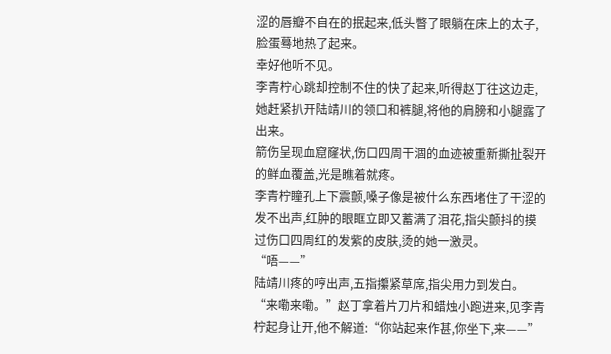涩的唇瓣不自在的抿起来,低头瞥了眼躺在床上的太子,脸蛋蓦地热了起来。
幸好他听不见。
李青柠心跳却控制不住的快了起来,听得赵丁往这边走,她赶紧扒开陆靖川的领口和裤腿,将他的肩膀和小腿露了出来。
箭伤呈现血窟窿状,伤口四周干涸的血迹被重新撕扯裂开的鲜血覆盖,光是瞧着就疼。
李青柠瞳孔上下震颤,嗓子像是被什么东西堵住了干涩的发不出声,红肿的眼眶立即又蓄满了泪花,指尖颤抖的摸过伤口四周红的发紫的皮肤,烫的她一激灵。
“唔——”
陆靖川疼的哼出声,五指攥紧草席,指尖用力到发白。
“来嘞来嘞。”赵丁拿着片刀片和蜡烛小跑进来,见李青柠起身让开,他不解道:“你站起来作甚,你坐下,来——”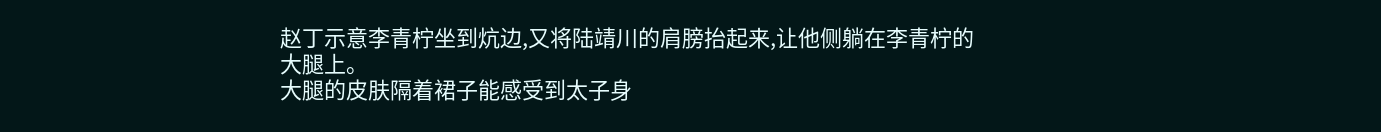赵丁示意李青柠坐到炕边,又将陆靖川的肩膀抬起来,让他侧躺在李青柠的大腿上。
大腿的皮肤隔着裙子能感受到太子身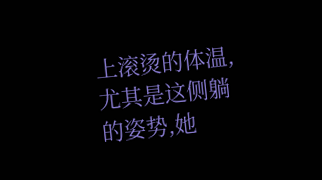上滚烫的体温,尤其是这侧躺的姿势,她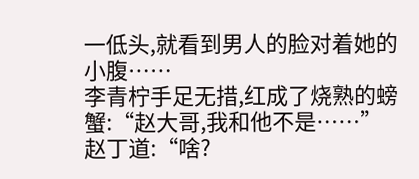一低头,就看到男人的脸对着她的小腹……
李青柠手足无措,红成了烧熟的螃蟹:“赵大哥,我和他不是……”
赵丁道:“啥?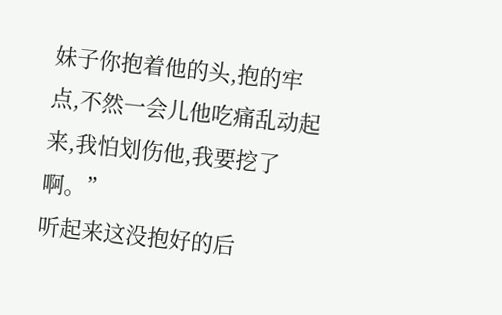妹子你抱着他的头,抱的牢点,不然一会儿他吃痛乱动起来,我怕划伤他,我要挖了啊。”
听起来这没抱好的后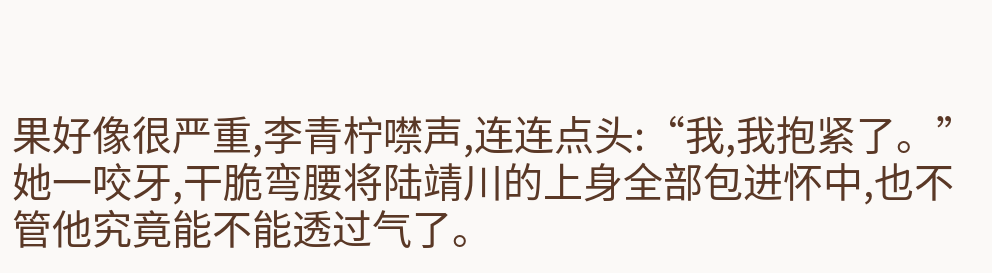果好像很严重,李青柠噤声,连连点头:“我,我抱紧了。”
她一咬牙,干脆弯腰将陆靖川的上身全部包进怀中,也不管他究竟能不能透过气了。